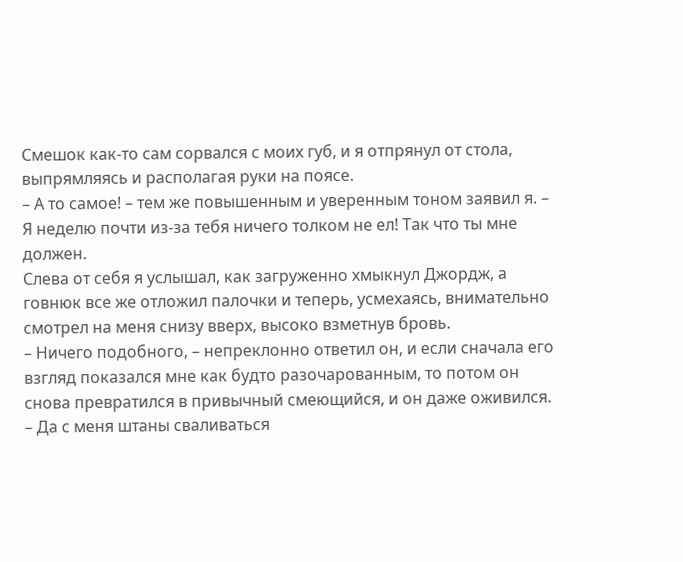Смешок как-то сам сорвался с моих губ, и я отпрянул от стола, выпрямляясь и располагая руки на поясе.
– А то самое! – тем же повышенным и уверенным тоном заявил я. – Я неделю почти из-за тебя ничего толком не ел! Так что ты мне должен.
Слева от себя я услышал, как загруженно хмыкнул Джордж, а говнюк все же отложил палочки и теперь, усмехаясь, внимательно смотрел на меня снизу вверх, высоко взметнув бровь.
– Ничего подобного, – непреклонно ответил он, и если сначала его взгляд показался мне как будто разочарованным, то потом он снова превратился в привычный смеющийся, и он даже оживился.
– Да с меня штаны сваливаться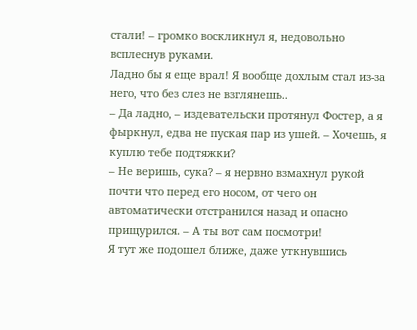стали! – громко воскликнул я, недовольно всплеснув руками.
Ладно бы я еще врал! Я вообще дохлым стал из-за него, что без слез не взглянешь..
– Да ладно, – издевательски протянул Фостер, а я фыркнул, едва не пуская пар из ушей. – Хочешь, я куплю тебе подтяжки?
– Не веришь, сука? – я нервно взмахнул рукой почти что перед его носом, от чего он автоматически отстранился назад и опасно прищурился. – А ты вот сам посмотри!
Я тут же подошел ближе, даже уткнувшись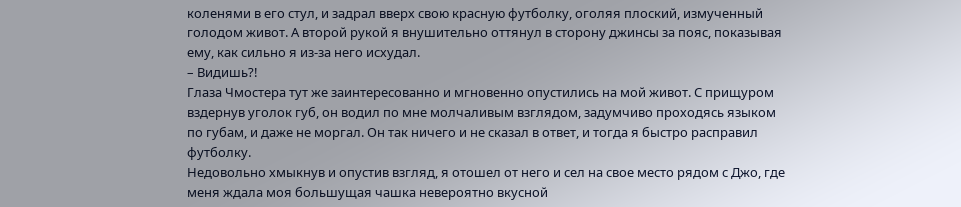коленями в его стул, и задрал вверх свою красную футболку, оголяя плоский, измученный голодом живот. А второй рукой я внушительно оттянул в сторону джинсы за пояс, показывая ему, как сильно я из-за него исхудал.
– Видишь?!
Глаза Чмостера тут же заинтересованно и мгновенно опустились на мой живот. С прищуром вздернув уголок губ, он водил по мне молчаливым взглядом, задумчиво проходясь языком по губам, и даже не моргал. Он так ничего и не сказал в ответ, и тогда я быстро расправил футболку.
Недовольно хмыкнув и опустив взгляд, я отошел от него и сел на свое место рядом с Джо, где меня ждала моя большущая чашка невероятно вкусной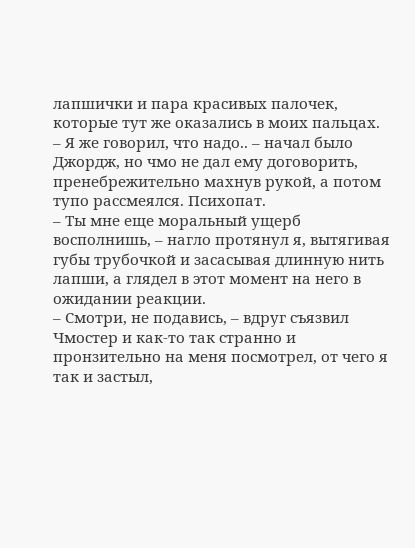лапшички и пара красивых палочек, которые тут же оказались в моих пальцах.
– Я же говорил, что надо.. – начал было Джордж, но чмо не дал ему договорить, пренебрежительно махнув рукой, а потом тупо рассмеялся. Психопат.
– Ты мне еще моральный ущерб восполнишь, – нагло протянул я, вытягивая губы трубочкой и засасывая длинную нить лапши, а глядел в этот момент на него в ожидании реакции.
– Смотри, не подавись, – вдруг съязвил Чмостер и как-то так странно и пронзительно на меня посмотрел, от чего я так и застыл,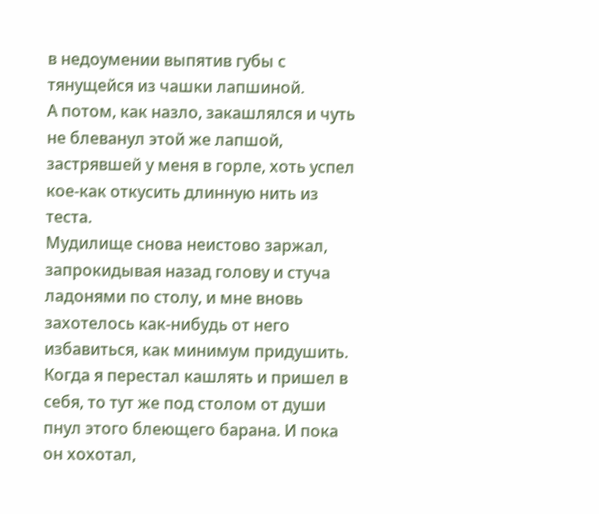в недоумении выпятив губы с тянущейся из чашки лапшиной.
А потом, как назло, закашлялся и чуть не блеванул этой же лапшой, застрявшей у меня в горле, хоть успел кое-как откусить длинную нить из теста.
Мудилище снова неистово заржал, запрокидывая назад голову и стуча ладонями по столу, и мне вновь захотелось как-нибудь от него избавиться, как минимум придушить. Когда я перестал кашлять и пришел в себя, то тут же под столом от души пнул этого блеющего барана. И пока он хохотал,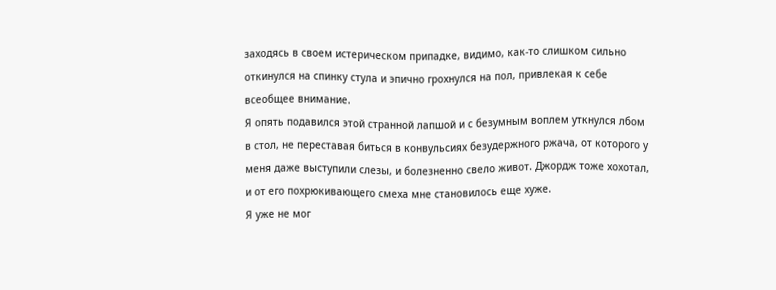заходясь в своем истерическом припадке, видимо, как-то слишком сильно откинулся на спинку стула и эпично грохнулся на пол, привлекая к себе всеобщее внимание.
Я опять подавился этой странной лапшой и с безумным воплем уткнулся лбом в стол, не переставая биться в конвульсиях безудержного ржача, от которого у меня даже выступили слезы, и болезненно свело живот. Джордж тоже хохотал, и от его похрюкивающего смеха мне становилось еще хуже.
Я уже не мог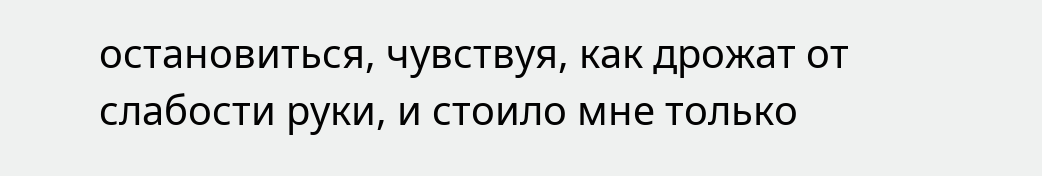остановиться, чувствуя, как дрожат от слабости руки, и стоило мне только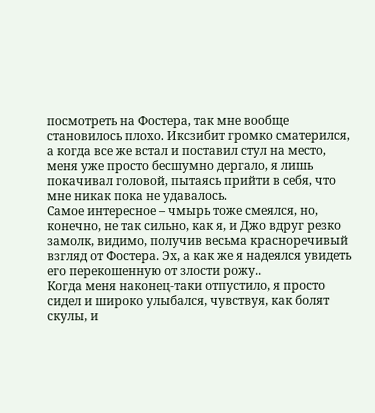посмотреть на Фостера, так мне вообще становилось плохо. Иксзибит громко сматерился, а когда все же встал и поставил стул на место, меня уже просто бесшумно дергало, я лишь покачивал головой, пытаясь прийти в себя, что мне никак пока не удавалось.
Самое интересное – чмырь тоже смеялся, но, конечно, не так сильно, как я, и Джо вдруг резко замолк, видимо, получив весьма красноречивый взгляд от Фостера. Эх, а как же я надеялся увидеть его перекошенную от злости рожу..
Когда меня наконец-таки отпустило, я просто сидел и широко улыбался, чувствуя, как болят скулы, и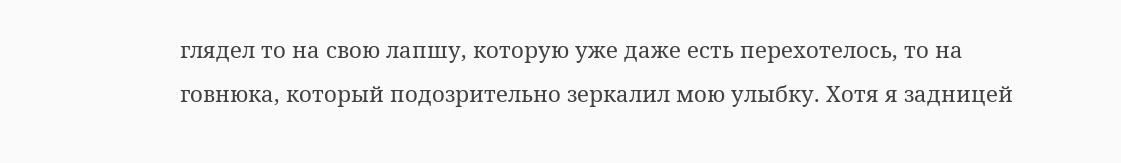глядел то на свою лапшу, которую уже даже есть перехотелось, то на говнюка, который подозрительно зеркалил мою улыбку. Хотя я задницей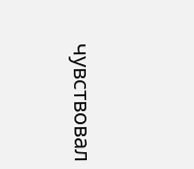чувствовал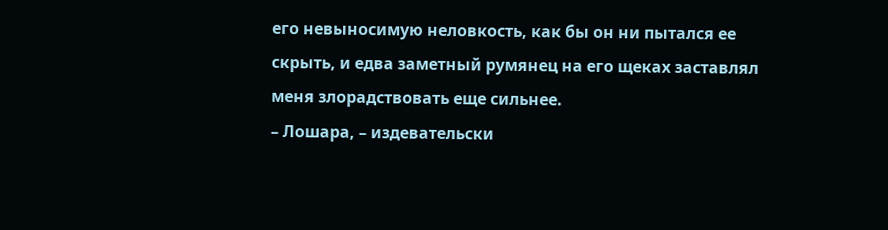его невыносимую неловкость, как бы он ни пытался ее скрыть, и едва заметный румянец на его щеках заставлял меня злорадствовать еще сильнее.
– Лошара, – издевательски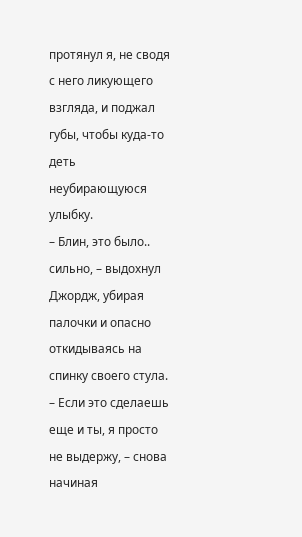протянул я, не сводя с него ликующего взгляда, и поджал губы, чтобы куда-то деть неубирающуюся улыбку.
– Блин, это было.. сильно, – выдохнул Джордж, убирая палочки и опасно откидываясь на спинку своего стула.
– Если это сделаешь еще и ты, я просто не выдержу, – снова начиная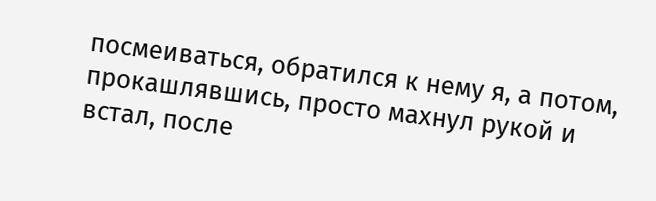посмеиваться, обратился к нему я, а потом, прокашлявшись, просто махнул рукой и встал, после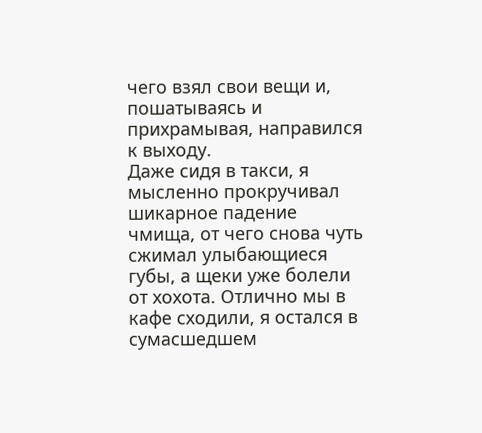чего взял свои вещи и, пошатываясь и прихрамывая, направился к выходу.
Даже сидя в такси, я мысленно прокручивал шикарное падение чмища, от чего снова чуть сжимал улыбающиеся губы, а щеки уже болели от хохота. Отлично мы в кафе сходили, я остался в сумасшедшем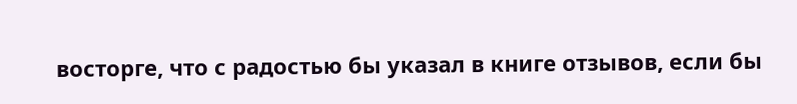восторге, что с радостью бы указал в книге отзывов, если бы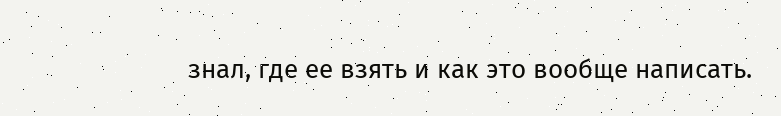знал, где ее взять и как это вообще написать.